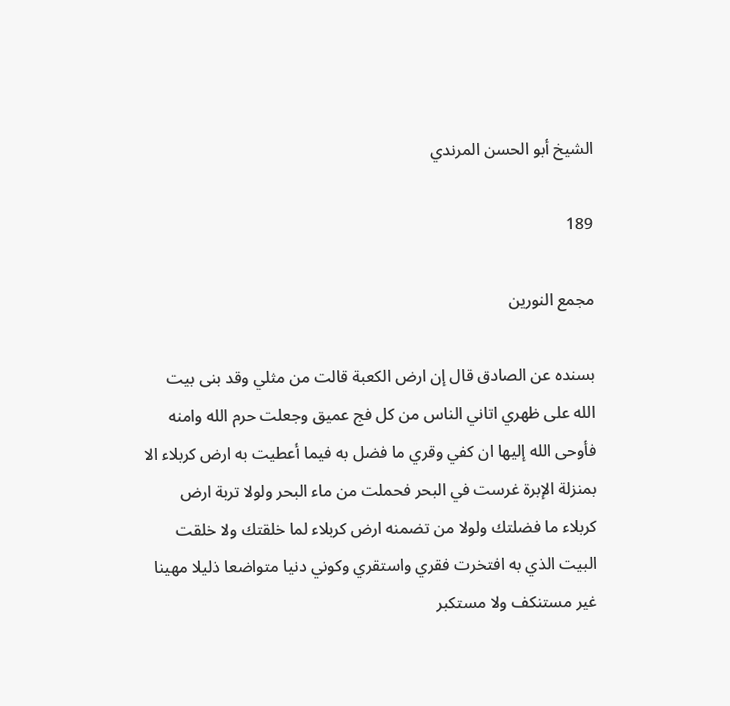الشيخ أبو الحسن المرندي

189

مجمع النورين

بسنده عن الصادق قال إن ارض الكعبة قالت من مثلي وقد بنى بيت الله على ظهري اتاني الناس من كل فج عميق وجعلت حرم الله وامنه فأوحى الله إليها ان كفي وقري ما فضل به فيما أعطيت به ارض كربلاء الا بمنزلة الإبرة غرست في البحر فحملت من ماء البحر ولولا تربة ارض كربلاء ما فضلتك ولولا من تضمنه ارض كربلاء لما خلقتك ولا خلقت البيت الذي به افتخرت فقري واستقري وكوني دنيا متواضعا ذليلا مهينا غير مستنكف ولا مستكبر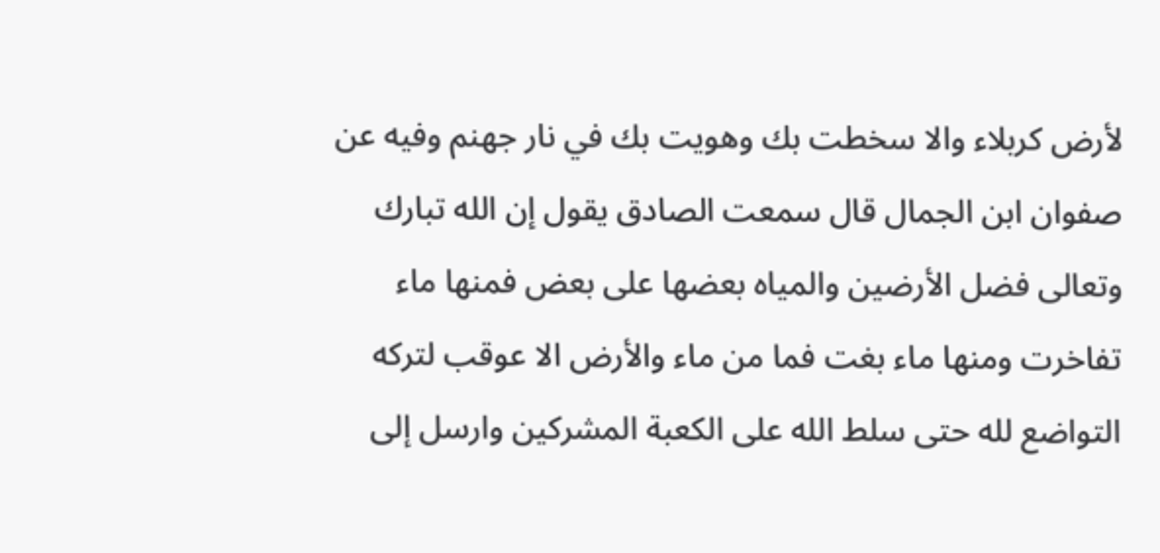لأرض كربلاء والا سخطت بك وهويت بك في نار جهنم وفيه عن صفوان ابن الجمال قال سمعت الصادق يقول إن الله تبارك وتعالى فضل الأرضين والمياه بعضها على بعض فمنها ماء تفاخرت ومنها ماء بغت فما من ماء والأرض الا عوقب لتركه التواضع لله حتى سلط الله على الكعبة المشركين وارسل إلى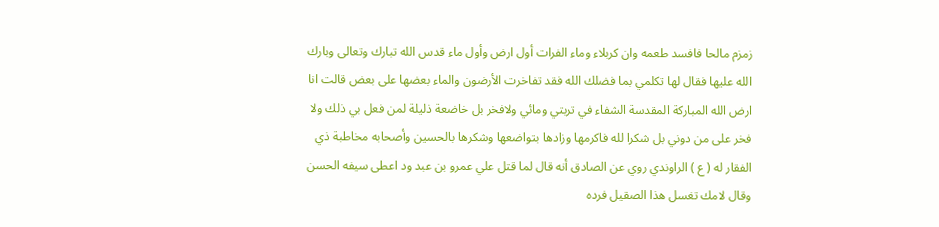زمزم مالحا فافسد طعمه وان كربلاء وماء الفرات أول ارض وأول ماء قدس الله تبارك وتعالى وبارك الله عليها فقال لها تكلمي بما فضلك الله فقد تفاخرت الأرضون والماء بعضها على بعض قالت انا ارض الله المباركة المقدسة الشفاء في تربتي ومائي ولافخر بل خاضعة ذليلة لمن فعل بي ذلك ولا فخر على من دوني بل شكرا لله فاكرمها وزادها بتواضعها وشكرها بالحسين وأصحابه مخاطبة ذي الفقار له ( ع ) الراوندي روي عن الصادق أنه قال لما قتل علي عمرو بن عبد ود اعطى سيفه الحسن وقال لامك تغسل هذا الصقيل فرده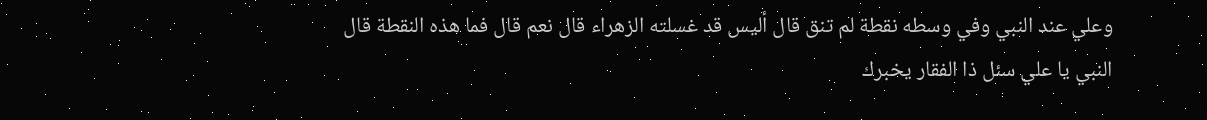وعلي عند النبي وفي وسطه نقطة لم تنق قال أليس قد غسلته الزهراء قال نعم قال فما هذه النقطة قال النبي يا علي سئل ذا الفقار يخبرك